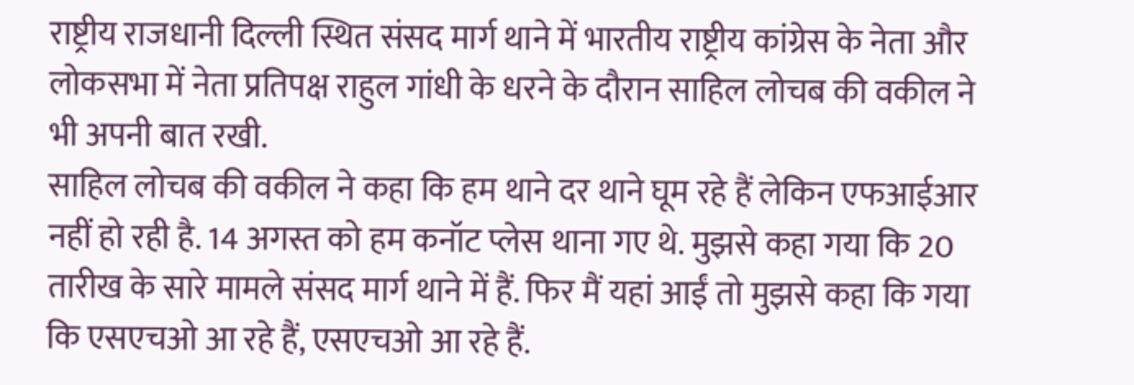राष्ट्रीय राजधानी दिल्ली स्थित संसद मार्ग थाने में भारतीय राष्ट्रीय कांग्रेस के नेता और लोकसभा में नेता प्रतिपक्ष राहुल गांधी के धरने के दौरान साहिल लोचब की वकील ने भी अपनी बात रखी.
साहिल लोचब की वकील ने कहा कि हम थाने दर थाने घूम रहे हैं लेकिन एफआईआर नहीं हो रही है. 14 अगस्त को हम कनॉट प्लेस थाना गए थे. मुझसे कहा गया कि 20 तारीख के सारे मामले संसद मार्ग थाने में हैं. फिर मैं यहां आईं तो मुझसे कहा कि गया कि एसएचओ आ रहे हैं, एसएचओ आ रहे हैं.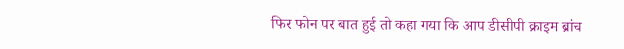फिर फोन पर बात हुई तो कहा गया कि आप डीसीपी क्राइम ब्रांच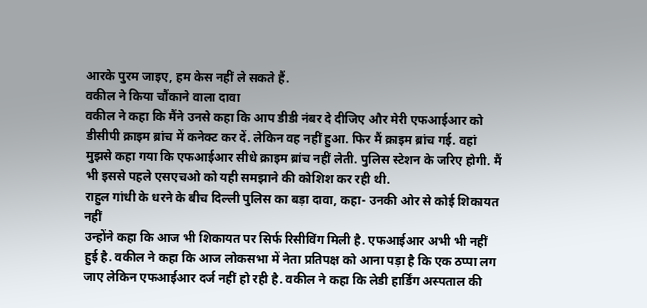आरके पुरम जाइए, हम केस नहीं ले सकते हैं.
वकील ने किया चौंकाने वाला दावा
वकील ने कहा कि मैंने उनसे कहा कि आप डीडी नंबर दे दीजिए और मेरी एफआईआर को डीसीपी क्राइम ब्रांच में कनेक्ट कर दें. लेकिन वह नहीं हुआ. फिर मैं क्राइम ब्रांच गई. वहां मुझसे कहा गया कि एफआईआर सीधे क्राइम ब्रांच नहीं लेती. पुलिस स्टेशन के जरिए होगी. मैं भी इससे पहले एसएचओ को यही समझाने की कोशिश कर रही थी.
राहुल गांधी के धरने के बीच दिल्ली पुलिस का बड़ा दावा, कहा- उनकी ओर से कोई शिकायत नहीं
उन्होंने कहा कि आज भी शिकायत पर सिर्फ रिसीविंग मिली है. एफआईआर अभी भी नहीं हुई है. वकील ने कहा कि आज लोकसभा में नेता प्रतिपक्ष को आना पड़ा है कि एक ठप्पा लग जाए लेकिन एफआईआर दर्ज नहीं हो रही है. वकील ने कहा कि लेडी हार्डिंग अस्पताल की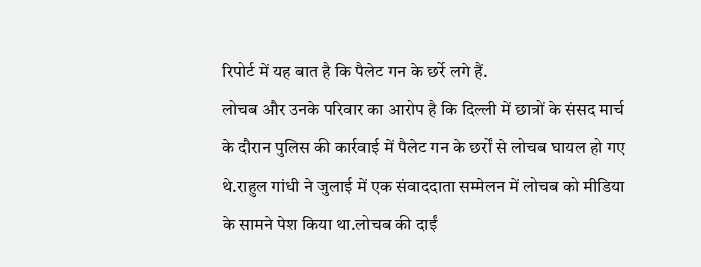रिपोर्ट में यह बात है कि पैलेट गन के छर्रे लगे हैं.
लोचब और उनके परिवार का आरोप है कि दिल्ली में छात्रों के संसद मार्च के दौरान पुलिस की कार्रवाई में पैलेट गन के छर्रों से लोचब घायल हो गए थे.राहुल गांधी ने जुलाई में एक संवाददाता सम्मेलन में लोचब को मीडिया के सामने पेश किया था.लोचब की दाईं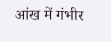आंख में गंभीर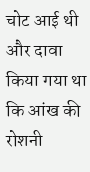चोट आई थी और दावा किया गया था कि आंख की रोशनी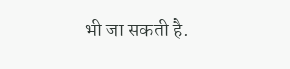भी जा सकती है.